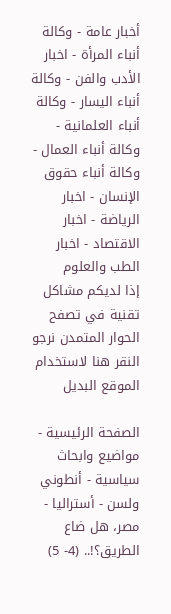أخبار عامة - وكالة أنباء المرأة - اخبار الأدب والفن - وكالة أنباء اليسار - وكالة أنباء العلمانية - وكالة أنباء العمال - وكالة أنباء حقوق الإنسان - اخبار الرياضة - اخبار الاقتصاد - اخبار الطب والعلوم
إذا لديكم مشاكل تقنية في تصفح الحوار المتمدن نرجو النقر هنا لاستخدام الموقع البديل

الصفحة الرئيسية - مواضيع وابحاث سياسية - أنطوني ولسن - أستراليا - مصر، هل ضاع الطريق؟!.. (4- 5)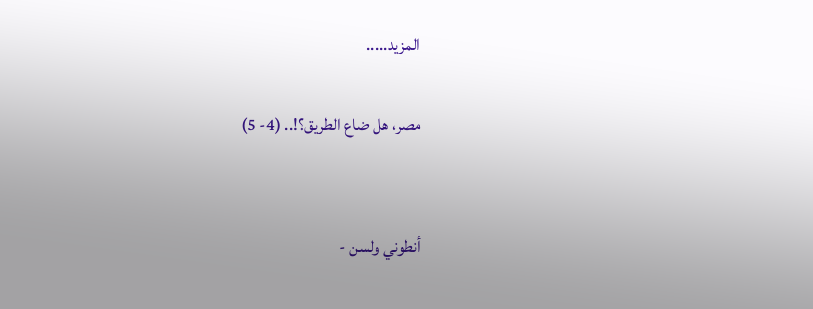المزيد.....

مصر، هل ضاع الطريق؟!.. (4- 5)


أنطوني ولسن -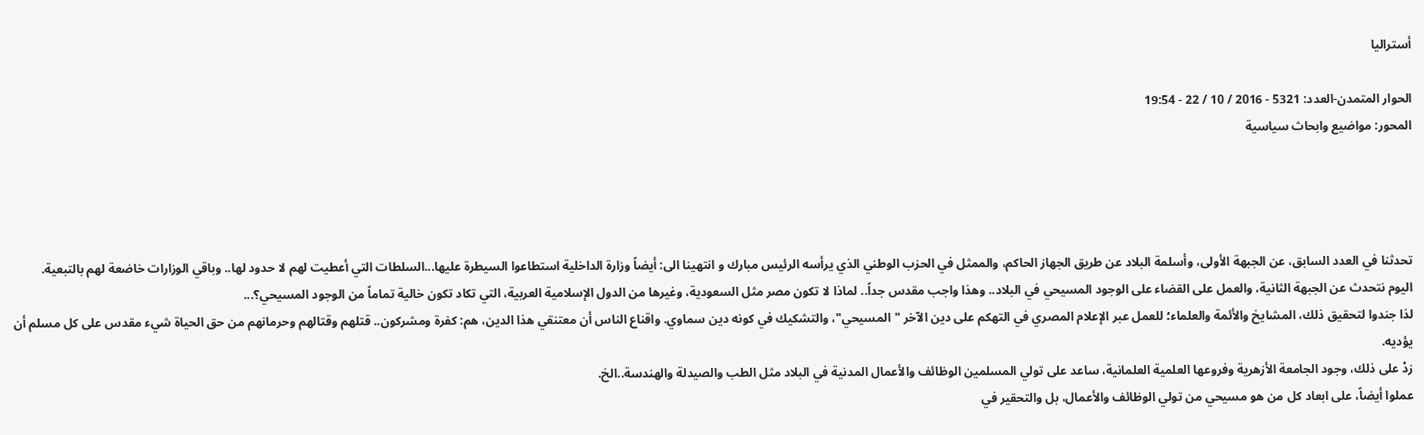أستراليا

الحوار المتمدن-العدد: 5321 - 2016 / 10 / 22 - 19:54
المحور: مواضيع وابحاث سياسية




تحدثنا في العدد السابق، عن الجبهة الأولى، وأسلمة البلاد عن طريق الجهاز الحاكم، والممثل في الحزب الوطني الذي يرأسه الرئيس مبارك و انتهينا الى: أيضاً وزارة الداخلية استطاعوا السيطرة عليها...السلطات التي أعطيت لهم لا حدود لها.. وباقي الوزارات خاضعة لهم بالتبعية.
اليوم نتحدث عن الجبهة الثانية، والعمل على القضاء على الوجود المسيحي في البلاد.. وهذا واجب مقدس جداً.. لماذا لا تكون مصر مثل السعودية، وغيرها من الدول الإسلامية العربية، التي تكاد تكون خالية تماماً من الوجود المسيحي؟...
لذا جندوا لتحقيق ذلك، المشايخ والأئمة والعلماء؛ للعمل عبر الإعلام المصري في التهكم على دين الآخر "المسيحي"، والتشكيك في كونه دين سماوي. واقناع الناس أن معتنقي هذا الدين، هم: كفرة ومشركون.. قتلهم وقتالهم وحرمانهم من حق الحياة شيء مقدس على كل مسلم أن يؤديه.
زدْ على ذلك، وجود الجامعة الأزهرية وفروعها العلمية العلمانية، ساعد على تولي المسلمين الوظائف والأعمال المدنية في البلاد مثل الطب والصيدلة والهندسة..الخ.
عملوا أيضاً، على ابعاد كل من هو مسيحي من تولي الوظائف والأعمال، بل والتحقير في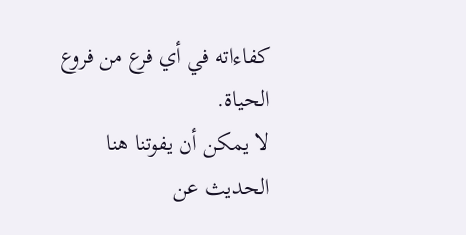كفاءاته في أي فرع من فروع الحياة.
لا يمكن أن يفوتنا هنا الحديث عن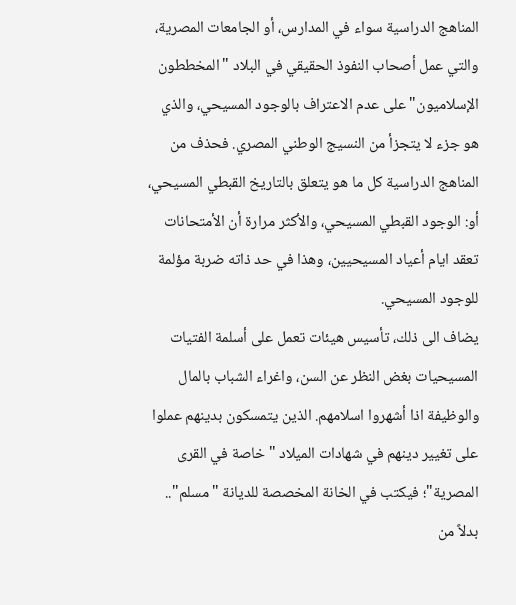المناهج الدراسية سواء في المدارس، أو الجامعات المصرية، والتي عمل أصحاب النفوذ الحقيقي في البلاد "المخططون الإسلاميون" على عدم الاعتراف بالوجود المسيحي، والذي هو جزء لا يتجزأ من النسيج الوطني المصري. فحذف من المناهج الدراسية كل ما هو يتعلق بالتاريخ القبطي المسيحي، أو: الوجود القبطي المسيحي، والأكثر مرارة أن الأمتحانات تعقد ايام أعياد المسيحيين، وهذا في حد ذاته ضربة مؤلمة للوجود المسيحي.
يضاف الى ذلك، تأسيس هيئات تعمل على أسلمة الفتيات المسيحيات بغض النظر عن السن، واغراء الشباب بالمال والوظيفة اذا أشهروا اسلامهم. الذين يتمسكون بدينهم عملوا على تغيير دينهم في شهادات الميلاد "خاصة في القرى المصرية"؛ فيكتب في الخانة المخصصة للديانة "مسلم".. بدلاً من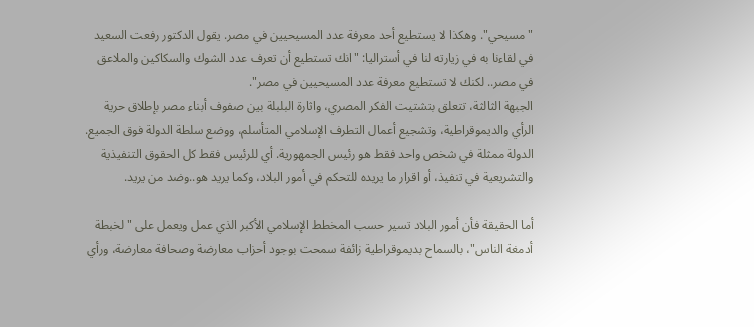"مسيحي". وهكذا لا يستطيع أحد معرفة عدد المسيحيين في مصر. يقول الدكتور رفعت السعيد في لقاءنا به في زيارته لنا في أستراليا: "انك تستطيع أن تعرف عدد الشوك والسكاكين والملاعق في مصر.. لكنك لا تستطيع معرفة عدد المسيحيين في مصر".
الجبهة الثالثة، تتعلق بتشتيت الفكر المصري، واثارة البلبلة بين صفوف أبناء مصر بإطلاق حرية الرأي والديموقراطية، وتشجيع أعمال التطرف الإسلامي المتأسلم، ووضع سلطة الدولة فوق الجميع. الدولة ممثلة في شخص واحد فقط هو رئيس الجمهورية. أي للرئيس فقط كل الحقوق التنفيذية والتشريعية في تنفيذ، أو اقرار ما يريده للتحكم في أمور البلاد، وكما يريد هو..وضد من يريد.

أما الحقيقة فأن أمور البلاد تسير حسب المخطط الإسلامي الأكبر الذي عمل ويعمل على "لخبطة أدمغة الناس"، بالسماح بديموقراطية زائفة سمحت بوجود أحزاب معارضة وصحافة معارضة، ورأي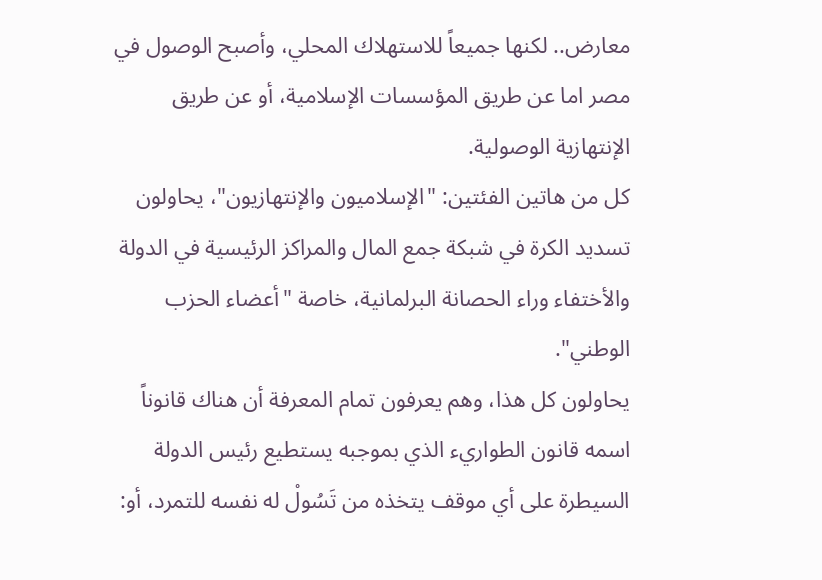معارض.. لكنها جميعاً للاستهلاك المحلي، وأصبح الوصول في مصر اما عن طريق المؤسسات الإسلامية، أو عن طريق الإنتهازية الوصولية.
كل من هاتين الفئتين: "الإسلاميون والإنتهازيون"، يحاولون تسديد الكرة في شبكة جمع المال والمراكز الرئيسية في الدولة والأختفاء وراء الحصانة البرلمانية، خاصة "أعضاء الحزب الوطني".
يحاولون كل هذا، وهم يعرفون تمام المعرفة أن هناك قانوناً اسمه قانون الطواريء الذي بموجبه يستطيع رئيس الدولة السيطرة على أي موقف يتخذه من تَسُولْ له نفسه للتمرد، أو: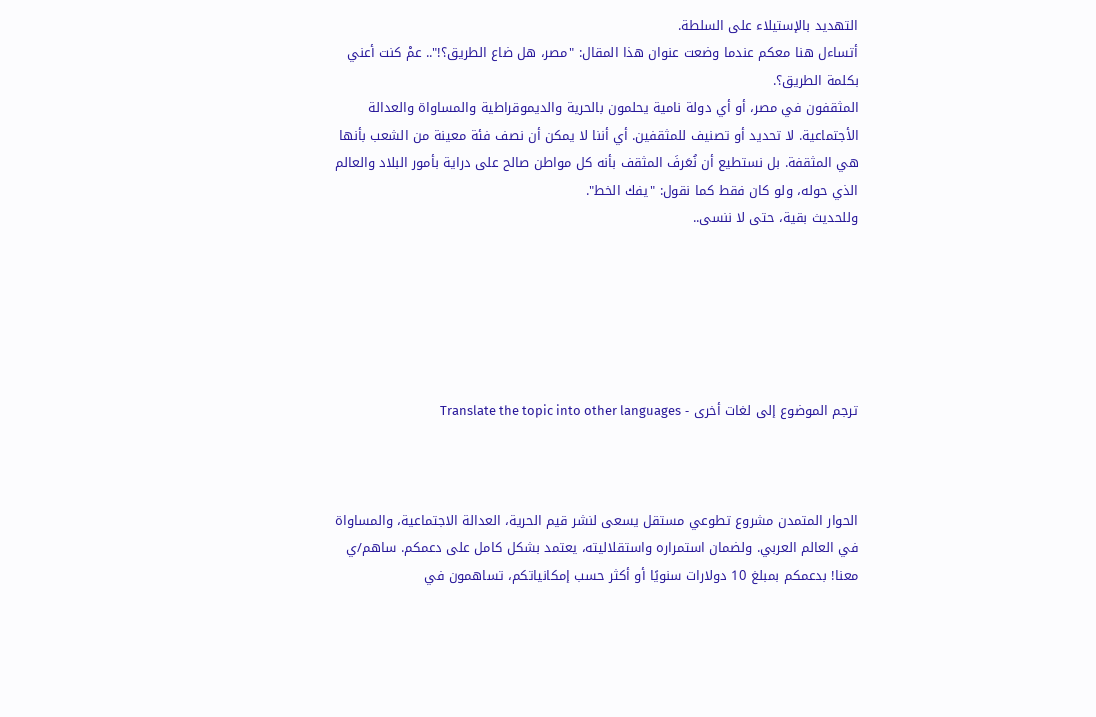التهديد بالإستيلاء على السلطة.
أتساءل هنا معكم عندما وضعت عنوان هذا المقال: "مصر، هل ضاع الطريق؟!".. عمْ كنت أعني بكلمة الطريق؟.
المثقفون في مصر، أو أي دولة نامية يحلمون بالحرية والديموقراطية والمساواة والعدالة الأجتماعية. لا تحديد أو تصنيف للمثقفين. أي أننا لا يمكن أن نصف فئة معينة من الشعب بأنها هي المثقفة. بل نستطيع أن نُعَرفَ المثقف بأنه كل مواطن صالح على دراية بأمور البلاد والعالم الذي حوله، ولو كان فقط كما نقول: "يفك الخط".
وللحديث بقية، حتى لا ننسى..






ترجم الموضوع إلى لغات أخرى - Translate the topic into other languages



الحوار المتمدن مشروع تطوعي مستقل يسعى لنشر قيم الحرية، العدالة الاجتماعية، والمساواة في العالم العربي. ولضمان استمراره واستقلاليته، يعتمد بشكل كامل على دعمكم. ساهم/ي معنا! بدعمكم بمبلغ 10 دولارات سنويًا أو أكثر حسب إمكانياتكم، تساهمون في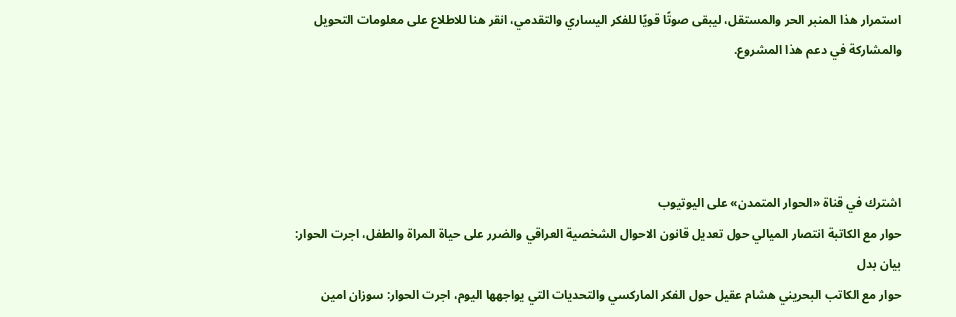استمرار هذا المنبر الحر والمستقل، ليبقى صوتًا قويًا للفكر اليساري والتقدمي، انقر هنا للاطلاع على معلومات التحويل والمشاركة في دعم هذا المشروع.




اشترك في قناة «الحوار المتمدن» على اليوتيوب
حوار مع الكاتبة انتصار الميالي حول تعديل قانون الاحوال الشخصية العراقي والضرر على حياة المراة والطفل، اجرت الحوار: بيان بدل
حوار مع الكاتب البحريني هشام عقيل حول الفكر الماركسي والتحديات التي يواجهها اليوم، اجرت الحوار: سوزان امين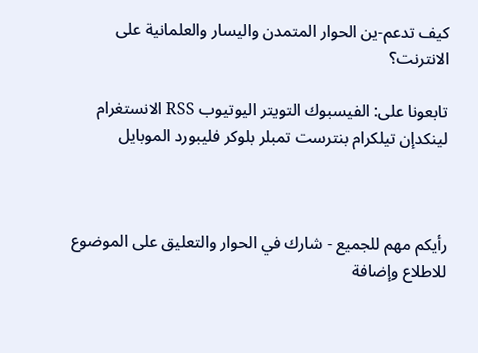كيف تدعم-ين الحوار المتمدن واليسار والعلمانية على الانترنت؟

تابعونا على: الفيسبوك التويتر اليوتيوب RSS الانستغرام لينكدإن تيلكرام بنترست تمبلر بلوكر فليبورد الموبايل



رأيكم مهم للجميع - شارك في الحوار والتعليق على الموضوع
للاطلاع وإضافة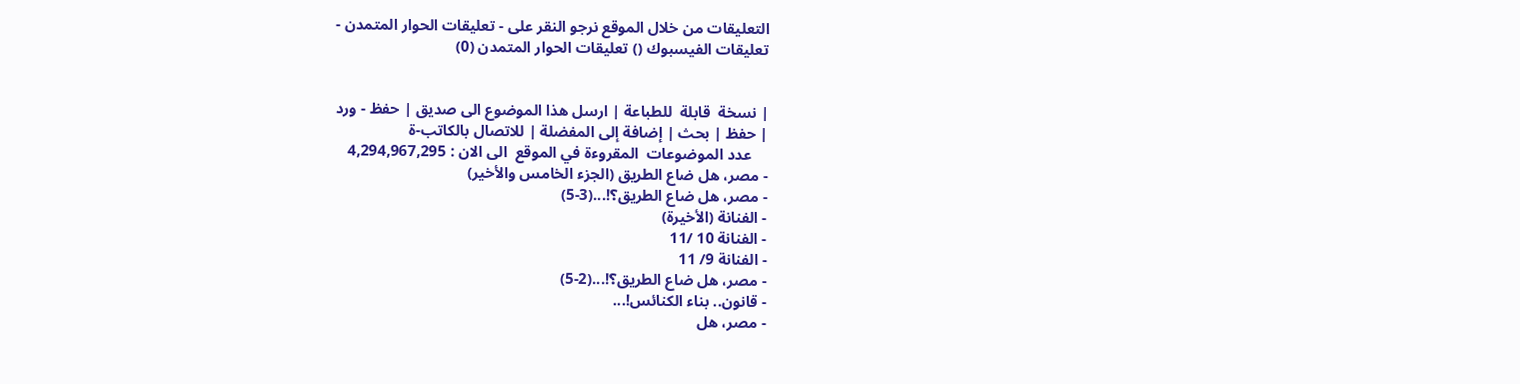التعليقات من خلال الموقع نرجو النقر على - تعليقات الحوار المتمدن -
تعليقات الفيسبوك () تعليقات الحوار المتمدن (0)


| نسخة  قابلة  للطباعة | ارسل هذا الموضوع الى صديق | حفظ - ورد
| حفظ | بحث | إضافة إلى المفضلة | للاتصال بالكاتب-ة
    عدد الموضوعات  المقروءة في الموقع  الى الان : 4,294,967,295
- مصر، هل ضاع الطريق (الجزء الخامس والأخير)
- مصر، هل ضاع الطريق؟!...(3-5)
- الفنانة (الأخيرة)
- الفنانة 10 /11
- الفنانة 9/ 11
- مصر، هل ضاع الطريق؟!...(2-5)
- قانون.. بناء الكنائس!...
- مصر، هل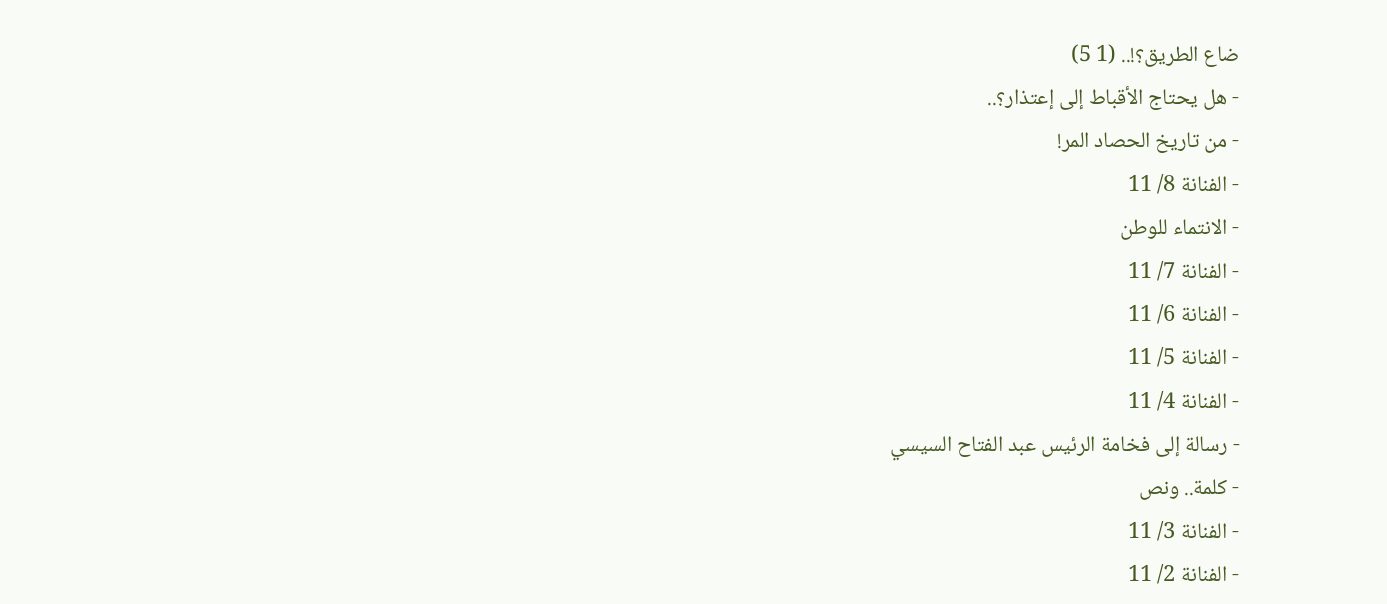ضاع الطريق؟!.. (1 5)
- هل يحتاج الأقباط إلى إعتذار؟..
- من تاريخ الحصاد المر!
- الفنانة 8/ 11
- الانتماء للوطن
- الفنانة 7/ 11
- الفنانة 6/ 11
- الفنانة 5/ 11
- الفنانة 4/ 11
- رسالة إلى فخامة الرئيس عبد الفتاح السيسي
- كلمة.. ونص
- الفنانة 3/ 11
- الفنانة 2/ 11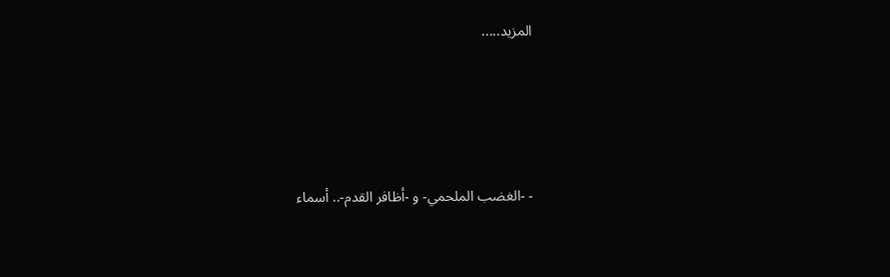المزيد.....




- -الغضب الملحمي- و -أظافر القدم-.. أسماء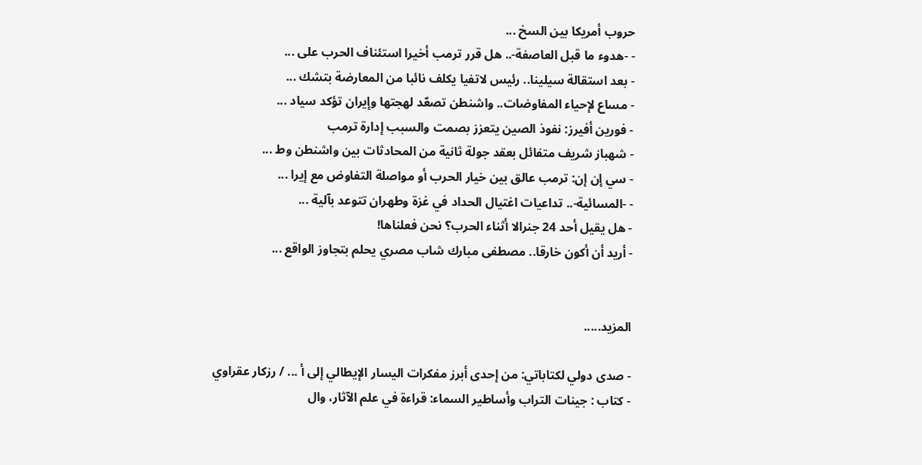حروب أمريكا بين السخ ...
- -هدوء ما قبل العاصفة-.. هل قرر ترمب أخيرا استئناف الحرب على ...
- بعد استقالة سيلينا.. رئيس لاتفيا يكلف نائبا من المعارضة بتشك ...
- مساع لإحياء المفاوضات.. واشنطن تصعّد لهجتها وإيران تؤكد سياد ...
- فورين أفيرز: نفوذ الصين يتعزز بصمت والسبب إدارة ترمب
- شهباز شريف متفائل بعقد جولة ثانية من المحادثات بين واشنطن وط ...
- سي إن إن: ترمب عالق بين خيار الحرب أو مواصلة التفاوض مع إيرا ...
- -المسائية-.. تداعيات اغتيال الحداد في غزة وطهران تتوعد بآلية ...
- هل يقيل أحد 24 جنرالا أثناء الحرب؟ نحن فعلناها!
- أريد أن أكون خارقا.. مصطفى مبارك شاب مصري يحلم بتجاوز الواقع ...


المزيد.....

- صدى دولي لكتاباتي: من إحدى أبرز مفكرات اليسار الإيطالي إلى أ ... / رزكار عقراوي
- كتاب : جينات التراب وأساطير السماء: قراءة في علم الآثار، وال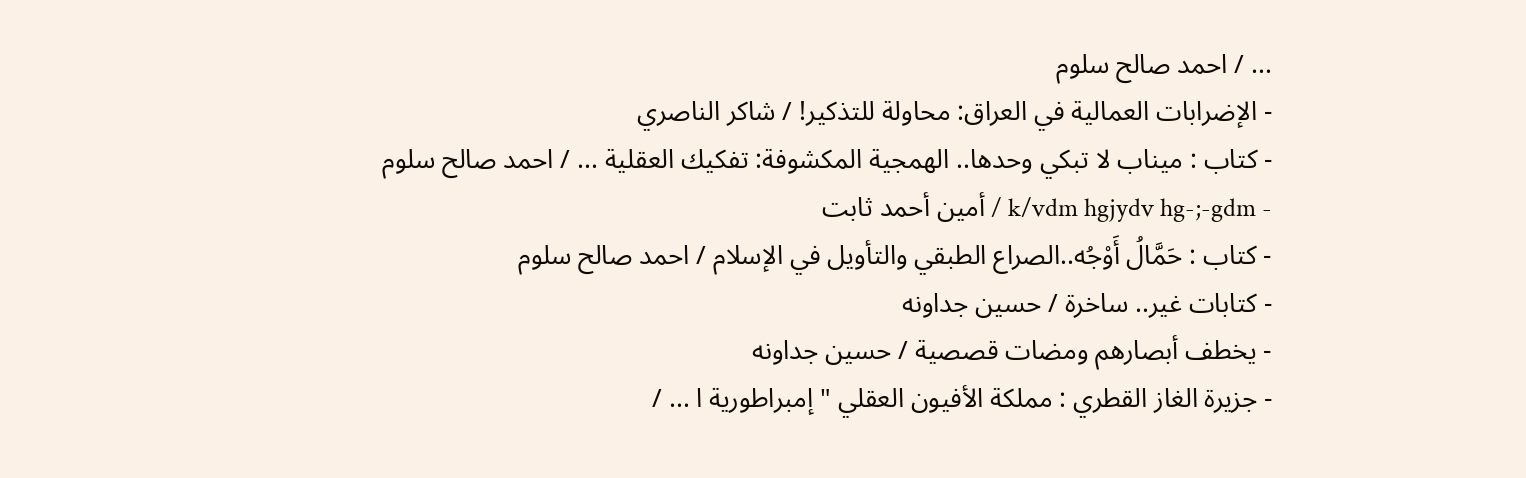... / احمد صالح سلوم
- الإضرابات العمالية في العراق: محاولة للتذكير! / شاكر الناصري
- كتاب : ميناب لا تبكي وحدها.. الهمجية المكشوفة: تفكيك العقلية ... / احمد صالح سلوم
- k/vdm hgjydv hg-;-gdm / أمين أحمد ثابت
- كتاب : حَمَّالُ أَوْجُه..الصراع الطبقي والتأويل في الإسلام / احمد صالح سلوم
- كتابات غير.. ساخرة / حسين جداونه
- يخطف أبصارهم ومضات قصصية / حسين جداونه
- جزيرة الغاز القطري : مملكة الأفيون العقلي " إمبراطورية ا ... /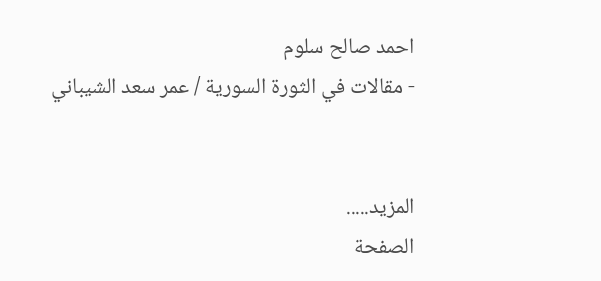احمد صالح سلوم
- مقالات في الثورة السورية / عمر سعد الشيباني


المزيد.....
الصفحة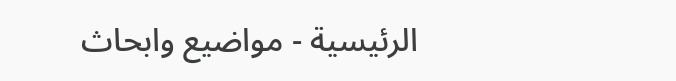الرئيسية - مواضيع وابحاث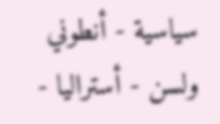سياسية - أنطوني ولسن - أستراليا -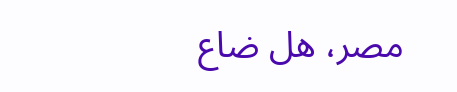مصر، هل ضاع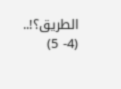الطريق؟!.. (4- 5)